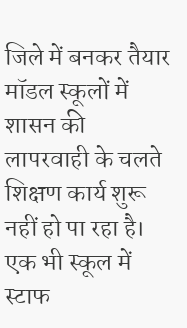जिले में बनकर तैयार मॉडल स्कूलों में शासन की लापरवाही के चलते शिक्षण कार्य शुरू नहीं हो पा रहा है। एक भी स्कूल में स्टाफ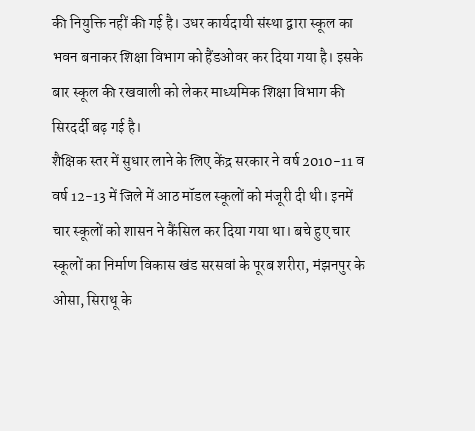की नियुक्ति नहीं की गई है। उधर कार्यदायी संस्था द्वारा स्कूल का भवन बनाकर शिक्षा विभाग को हैंडओवर कर दिया गया है। इसके बार स्कूल की रखवाली को लेकर माध्यमिक शिक्षा विभाग की सिरदर्दी बढ़ गई है।
शैक्षिक स्तर में सुधार लाने के लिए केंद्र सरकार ने वर्ष 2010-11 व वर्ष 12-13 में जिले में आठ मॉडल स्कूलों को मंजूरी दी थी। इनमें चार स्कूलों को शासन ने कैंसिल कर दिया गया था। बचे हुए चार स्कूलों का निर्माण विकास खंड सरसवां के पूरब शरीरा, मंझनपुर के ओसा, सिराथू के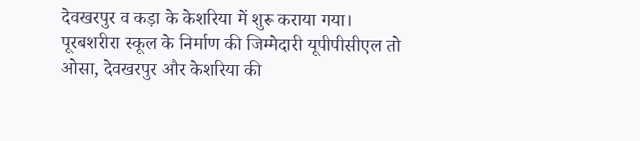देवखरपुर व कड़ा के केशरिया में शुरू कराया गया।
पूरबशरीरा स्कूल के निर्माण की जिम्मेदारी यूपीपीसीएल तो ओसा, देवखरपुर और केशरिया की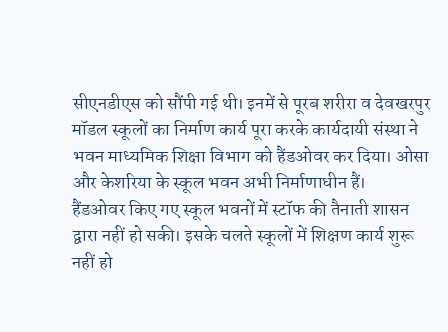सीएनडीएस को सौंपी गई थी। इनमें से पूरब शरीरा व देवखरपुर मॉडल स्कूलों का निर्माण कार्य पूरा करके कार्यदायी संस्था ने भवन माध्यमिक शिक्षा विभाग को हैंडओवर कर दिया। ओसा और केशरिया के स्कूल भवन अभी निर्माणाधीन हैं।
हैंडओवर किए गए स्कूल भवनों में स्टॉफ की तैनाती शासन द्वारा नहीं हो सकी। इसके चलते स्कूलों में शिक्षण कार्य शुरू नहीं हो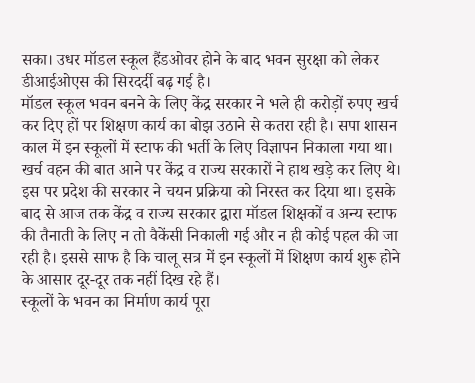सका। उधर मॉडल स्कूल हैंडओवर होने के बाद भवन सुरक्षा को लेकर डीआईओएस की सिरदर्दी बढ़ गई है।
मॉडल स्कूल भवन बनने के लिए केंद्र सरकार ने भले ही करोड़ों रुपए खर्च कर दिए हों पर शिक्षण कार्य का बोझ उठाने से कतरा रही है। सपा शासन काल में इन स्कूलों में स्टाफ की भर्ती के लिए विज्ञापन निकाला गया था। खर्च वहन की बात आने पर केंद्र व राज्य सरकारों ने हाथ खड़े कर लिए थे।
इस पर प्रदेश की सरकार ने चयन प्रक्रिया को निरस्त कर दिया था। इसके बाद से आज तक केंद्र व राज्य सरकार द्वारा मॉडल शिक्षकों व अन्य स्टाफ की तैनाती के लिए न तो वैकेंसी निकाली गई और न ही कोई पहल की जा रही है। इससे साफ है कि चालू सत्र में इन स्कूलों में शिक्षण कार्य शुरू होने के आसार दूर-दूर तक नहीं दिख रहे हैं।
स्कूलों के भवन का निर्माण कार्य पूरा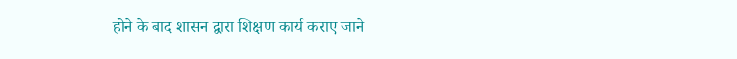होने के बाद शासन द्वारा शिक्षण कार्य कराए जाने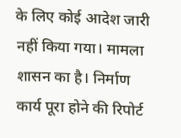के लिए कोई आदेश जारी नहीं किया गया। मामला शासन का है। निर्माण कार्य पूरा होने की रिपोर्ट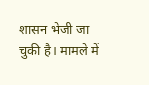शासन भेजी जा चुकी है। मामले में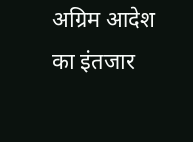अग्रिम आदेश का इंतजार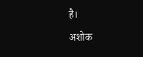है।
अशोक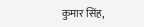कुमार सिंह,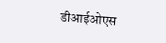डीआईओएस